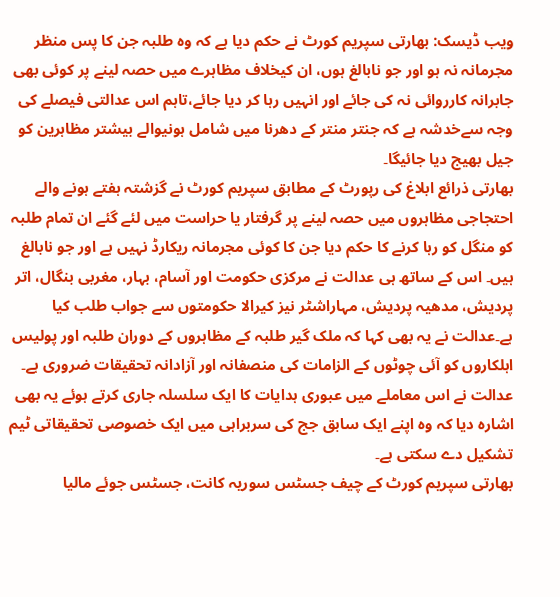ویب ڈیسک: بھارتی سپریم کورٹ نے حکم دیا ہے کہ وہ طلبہ جن کا پس منظر مجرمانہ نہ ہو اور جو نابالغ ہوں، ان کیخلاف مظاہرے میں حصہ لینے پر کوئی بھی جابرانہ کارروائی نہ کی جائے اور انہیں رہا کر دیا جائے،تاہم اس عدالتی فیصلے کی وجہ سےخدشہ ہے کہ جنتر منتر کے دھرنا میں شامل ہونیوالے بیشتر مظاہرین کو جیل بھیج دیا جائیگا۔
بھارتی ذرائع ابلاغ کی رپورٹ کے مطابق سپریم کورٹ نے گزشتہ ہفتے ہونے والے احتجاجی مظاہروں میں حصہ لینے پر گرفتار یا حراست میں لئے گئے ان تمام طلبہ کو منگل کو رہا کرنے کا حکم دیا جن کا کوئی مجرمانہ ریکارڈ نہیں ہے اور جو نابالغ ہیں۔ اس کے ساتھ ہی عدالت نے مرکزی حکومت اور آسام، بہار، مغربی بنگال، اتر پردیش، مدھیہ پردیش، مہاراشٹر نیز کیرالا حکومتوں سے جواب طلب کیا ہے۔عدالت نے یہ بھی کہا کہ ملک گیر طلبہ کے مظاہروں کے دوران طلبہ اور پولیس اہلکاروں کو آئی چوٹوں کے الزامات کی منصفانہ اور آزادانہ تحقیقات ضروری ہے۔ عدالت نے اس معاملے میں عبوری ہدایات کا ایک سلسلہ جاری کرتے ہوئے یہ بھی اشارہ دیا کہ وہ اپنے ایک سابق جج کی سربراہی میں ایک خصوصی تحقیقاتی ٹیم تشکیل دے سکتی ہے۔
بھارتی سپریم کورٹ کے چیف جسٹس سوریہ کانت، جسٹس جوئے مالیا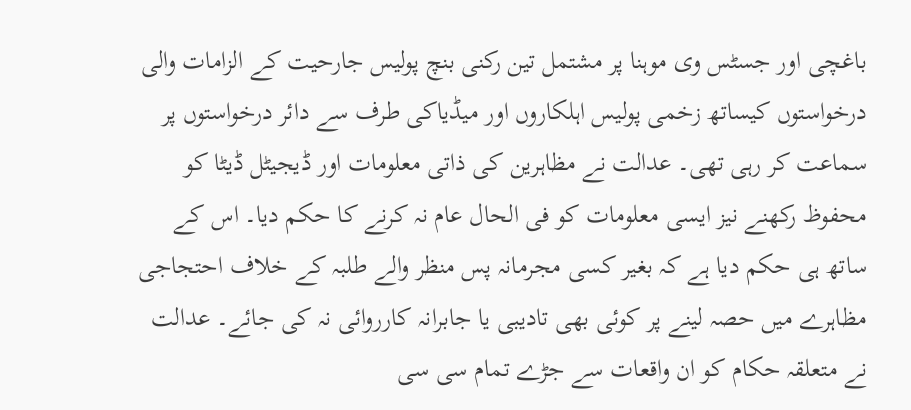باغچی اور جسٹس وی موہنا پر مشتمل تین رکنی بنچ پولیس جارحیت کے الزامات والی درخواستوں کیساتھ زخمی پولیس اہلکاروں اور میڈیاکی طرف سے دائر درخواستوں پر سماعت کر رہی تھی۔ عدالت نے مظاہرین کی ذاتی معلومات اور ڈیجیٹل ڈیٹا کو محفوظ رکھنے نیز ایسی معلومات کو فی الحال عام نہ کرنے کا حکم دیا۔ اس کے ساتھ ہی حکم دیا ہے کہ بغیر کسی مجرمانہ پس منظر والے طلبہ کے خلاف احتجاجی مظاہرے میں حصہ لینے پر کوئی بھی تادیبی یا جابرانہ کارروائی نہ کی جائے۔ عدالت نے متعلقہ حکام کو ان واقعات سے جڑے تمام سی سی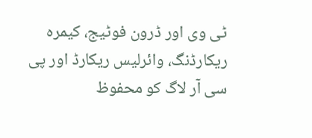ٹی وی اور ڈرون فوٹیج، کیمرہ ریکارڈنگ، وائرلیس ریکارڈ اور پی سی آر لاگ کو محفوظ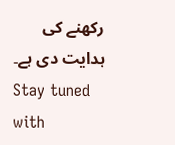رکھنے کی ہدایت دی ہے۔
Stay tuned with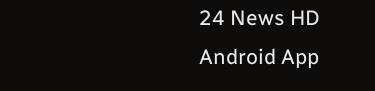24 News HD Android App